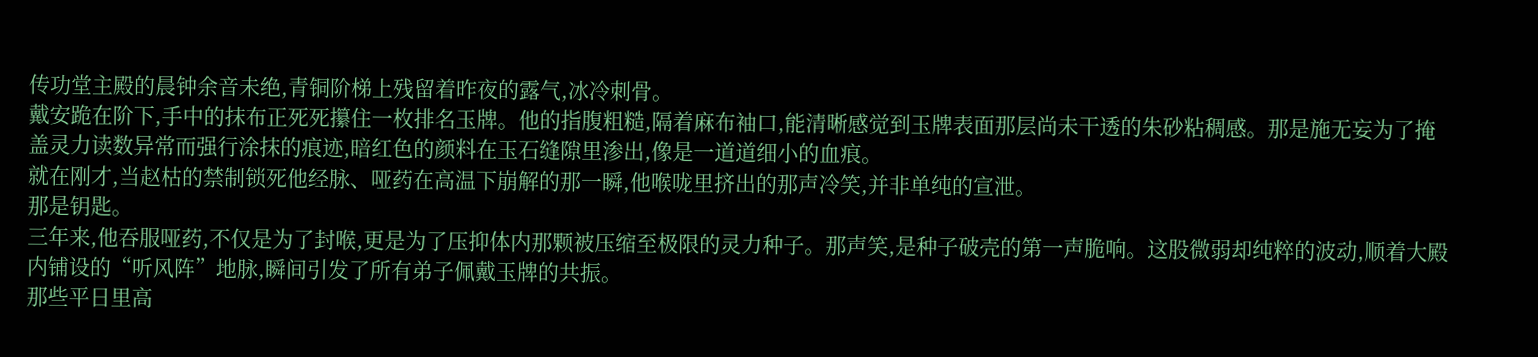传功堂主殿的晨钟余音未绝,青铜阶梯上残留着昨夜的露气,冰冷刺骨。
戴安跪在阶下,手中的抹布正死死攥住一枚排名玉牌。他的指腹粗糙,隔着麻布袖口,能清晰感觉到玉牌表面那层尚未干透的朱砂粘稠感。那是施无妄为了掩盖灵力读数异常而强行涂抹的痕迹,暗红色的颜料在玉石缝隙里渗出,像是一道道细小的血痕。
就在刚才,当赵枯的禁制锁死他经脉、哑药在高温下崩解的那一瞬,他喉咙里挤出的那声冷笑,并非单纯的宣泄。
那是钥匙。
三年来,他吞服哑药,不仅是为了封喉,更是为了压抑体内那颗被压缩至极限的灵力种子。那声笑,是种子破壳的第一声脆响。这股微弱却纯粹的波动,顺着大殿内铺设的“听风阵”地脉,瞬间引发了所有弟子佩戴玉牌的共振。
那些平日里高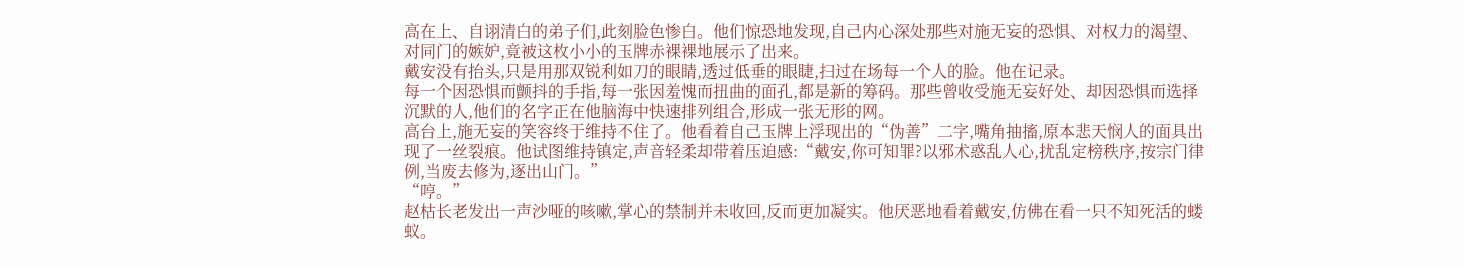高在上、自诩清白的弟子们,此刻脸色惨白。他们惊恐地发现,自己内心深处那些对施无妄的恐惧、对权力的渴望、对同门的嫉妒,竟被这枚小小的玉牌赤裸裸地展示了出来。
戴安没有抬头,只是用那双锐利如刀的眼睛,透过低垂的眼睫,扫过在场每一个人的脸。他在记录。
每一个因恐惧而颤抖的手指,每一张因羞愧而扭曲的面孔,都是新的筹码。那些曾收受施无妄好处、却因恐惧而选择沉默的人,他们的名字正在他脑海中快速排列组合,形成一张无形的网。
高台上,施无妄的笑容终于维持不住了。他看着自己玉牌上浮现出的“伪善”二字,嘴角抽搐,原本悲天悯人的面具出现了一丝裂痕。他试图维持镇定,声音轻柔却带着压迫感:“戴安,你可知罪?以邪术惑乱人心,扰乱定榜秩序,按宗门律例,当废去修为,逐出山门。”
“哼。”
赵枯长老发出一声沙哑的咳嗽,掌心的禁制并未收回,反而更加凝实。他厌恶地看着戴安,仿佛在看一只不知死活的蝼蚁。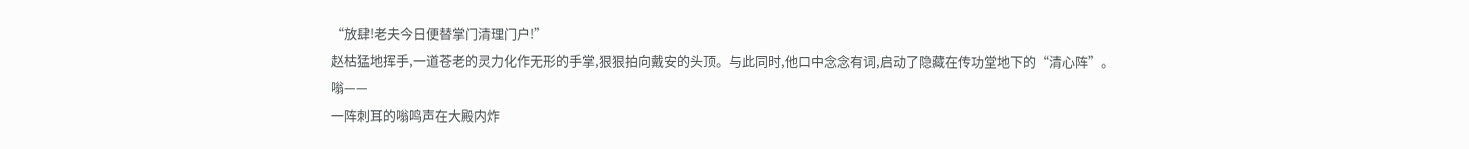“放肆!老夫今日便替掌门清理门户!”
赵枯猛地挥手,一道苍老的灵力化作无形的手掌,狠狠拍向戴安的头顶。与此同时,他口中念念有词,启动了隐藏在传功堂地下的“清心阵”。
嗡——
一阵刺耳的嗡鸣声在大殿内炸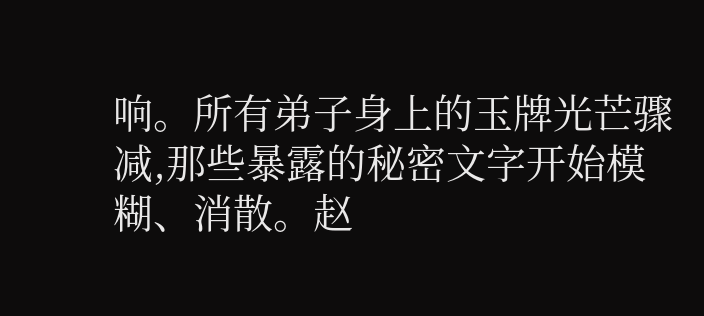响。所有弟子身上的玉牌光芒骤减,那些暴露的秘密文字开始模糊、消散。赵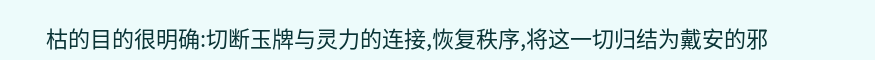枯的目的很明确:切断玉牌与灵力的连接,恢复秩序,将这一切归结为戴安的邪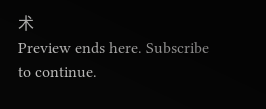术
Preview ends here. Subscribe to continue.